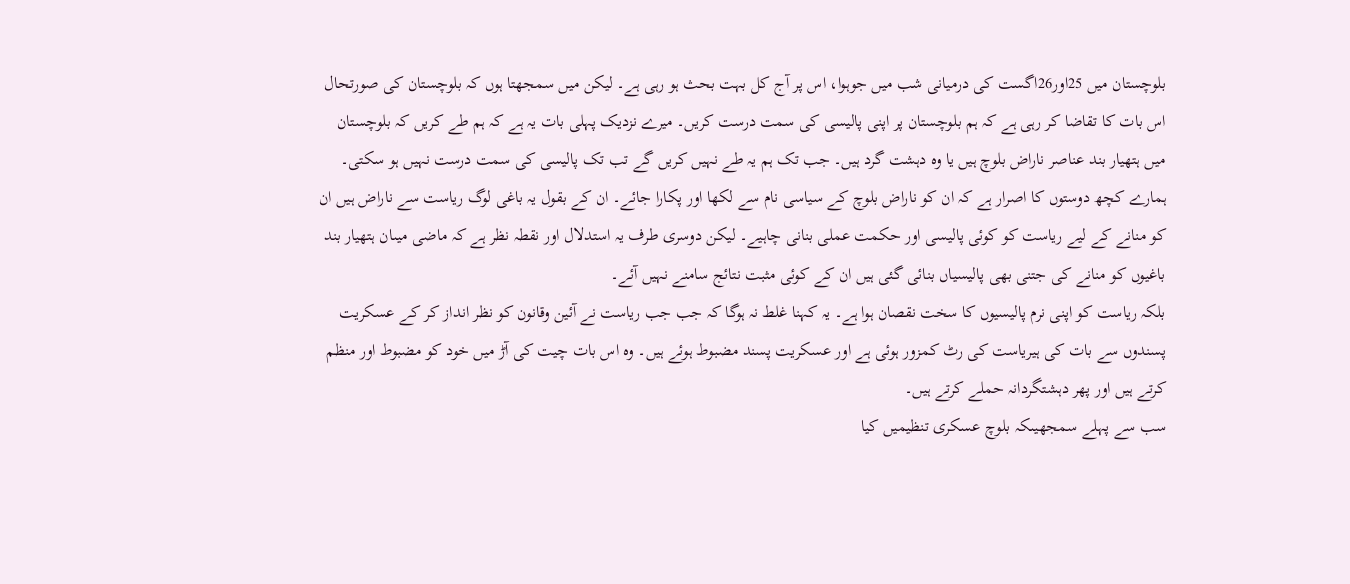بلوچستان میں 25اور26اگست کی درمیانی شب میں جوہوا، اس پر آج کل بہت بحث ہو رہی ہے۔ لیکن میں سمجھتا ہوں کہ بلوچستان کی صورتحال اس بات کا تقاضا کر رہی ہے کہ ہم بلوچستان پر اپنی پالیسی کی سمت درست کریں۔ میرے نزدیک پہلی بات یہ ہے کہ ہم طے کریں کہ بلوچستان میں ہتھیار بند عناصر ناراض بلوچ ہیں یا وہ دہشت گرد ہیں۔ جب تک ہم یہ طے نہیں کریں گے تب تک پالیسی کی سمت درست نہیں ہو سکتی۔
ہمارے کچھ دوستوں کا اصرار ہے کہ ان کو ناراض بلوچ کے سیاسی نام سے لکھا اور پکارا جائے۔ ان کے بقول یہ باغی لوگ ریاست سے ناراض ہیں ان کو منانے کے لیے ریاست کو کوئی پالیسی اور حکمت عملی بنانی چاہیے۔ لیکن دوسری طرف یہ استدلال اور نقطہ نظر ہے کہ ماضی میںان ہتھیار بند باغیوں کو منانے کی جتنی بھی پالیسیاں بنائی گئی ہیں ان کے کوئی مثبت نتائج سامنے نہیں آئے۔
بلکہ ریاست کو اپنی نرم پالیسیوں کا سخت نقصان ہوا ہے۔ یہ کہنا غلط نہ ہوگا کہ جب جب ریاست نے آئین وقانون کو نظر انداز کر کے عسکریت پسندوں سے بات کی ہیریاست کی رٹ کمزور ہوئی ہے اور عسکریت پسند مضبوط ہوئے ہیں۔ وہ اس بات چیت کی آڑ میں خود کو مضبوط اور منظم کرتے ہیں اور پھر دہشتگردانہ حملے کرتے ہیں۔
سب سے پہلے سمجھیںکہ بلوچ عسکری تنظیمیں کیا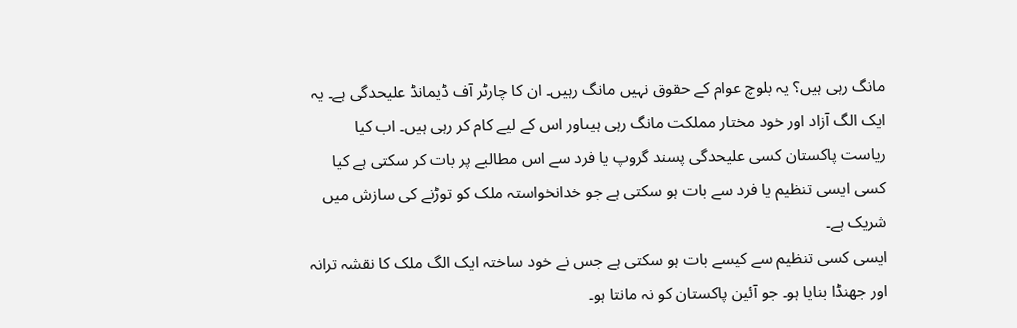مانگ رہی ہیں؟ یہ بلوچ عوام کے حقوق نہیں مانگ رہیں۔ ان کا چارٹر آف ڈیمانڈ علیحدگی ہے۔ یہ ایک الگ آزاد اور خود مختار مملکت مانگ رہی ہیںاور اس کے لیے کام کر رہی ہیں۔ اب کیا ریاست پاکستان کسی علیحدگی پسند گروپ یا فرد سے اس مطالبے پر بات کر سکتی ہے کیا کسی ایسی تنظیم یا فرد سے بات ہو سکتی ہے جو خدانخواستہ ملک کو توڑنے کی سازش میں شریک ہے۔
ایسی کسی تنظیم سے کیسے بات ہو سکتی ہے جس نے خود ساختہ ایک الگ ملک کا نقشہ ترانہ اور جھنڈا بنایا ہو۔ جو آئین پاکستان کو نہ مانتا ہو۔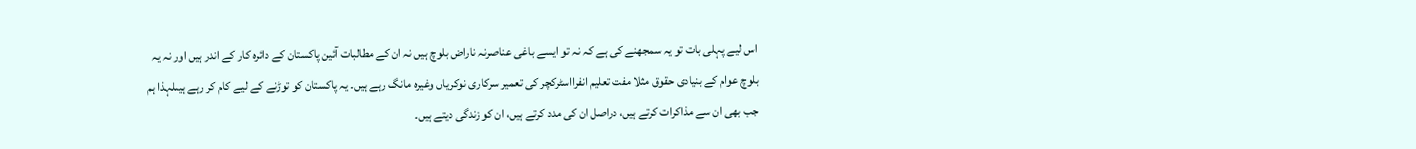اس لیے پہلی بات تو یہ سمجھنے کی ہے کہ نہ تو ایسے باغی عناصرنہ ناراض بلوچ ہیں نہ ان کے مطالبات آئین پاکستان کے دائرہ کار کے اندر ہیں اور نہ یہ بلوچ عوام کے بنیادی حقوق مثلا مفت تعلیم انفرااسٹرکچر کی تعمیر سرکاری نوکریاں وغیرہ مانگ رہے ہیں۔ یہ پاکستان کو توڑنے کے لیے کام کر رہے ہیںلہذا ہم جب بھی ان سے مذاکرات کرتے ہیں، دراصل ان کی مدد کرتے ہیں، ان کو زندگی دیتے ہیں۔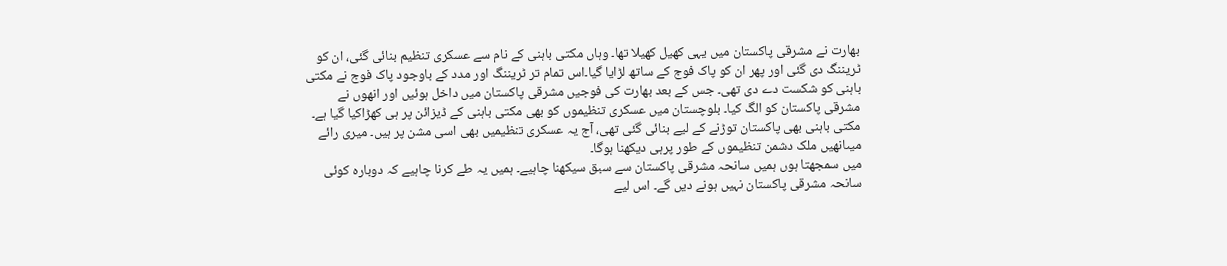بھارت نے مشرقی پاکستان میں یہی کھیل کھیلا تھا۔ وہاں مکتی باہنی کے نام سے عسکری تنظیم بنائی گئی، ان کو ٹریننگ دی گئی اور پھر ان کو پاک فوج کے ساتھ لڑایا گیا۔اس تمام تر ٹریننگ اور مدد کے باوجود پاک فوج نے مکتی باہنی کو شکست دے دی تھی۔ جس کے بعد بھارت کی فوجیں مشرقی پاکستان میں داخل ہوئیں اور انھوں نے مشرقی پاکستان کو الگ کیا۔ بلوچستان میں عسکری تنظیموں کو بھی مکتی باہنی کے ڈیزائن پر ہی کھڑاکیا گیا ہے۔ مکتی باہنی بھی پاکستان توڑنے کے لیے بنائی گئی تھی، آج یہ عسکری تنظیمیں بھی اسی مشن پر ہیں۔ میری رائے میںانھیں ملک دشمن تنظیموں کے طور پرہی دیکھنا ہوگا۔
میں سمجھتا ہوں ہمیں سانحہ مشرقی پاکستان سے سبق سیکھنا چاہیے۔ ہمیں یہ طے کرنا چاہیے کہ دوبارہ کوئی سانحہ مشرقی پاکستان نہیں ہونے دیں گے۔ اس لیے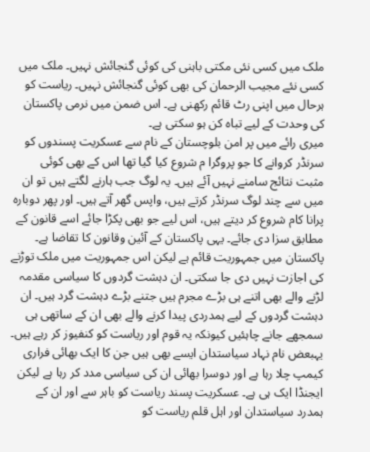ملک میں کسی نئی مکتی باہنی کی کوئی گنجائش نہیں۔ ملک میں کسی نئے مجیب الرحمان کی بھی کوئی گنجائش نہیں۔ ریاست کو ہرحال میں اپنی رٹ قائم رکھنی ہے۔ اس ضمن میں نرمی پاکستان کی وحدت کے لیے تباہ کن ہو سکتی ہے۔
میری رائے میں پر امن بلوچستان کے نام سے عسکریت پسندوں کو سرنڈر کروانے کا جو پروگرا م شروع کیا گیا تھا اس کے بھی کوئی مثبت نتائج سامنے نہیں آئے ہیں۔ یہ لوگ جب ہارنے لگتے ہیں تو ان میں سے چند لوگ سرنڈر کرتے ہیں، واپس گھر آتے ہیں۔ اور پھر دوبارہ پرانا کام شروع کر دیتے ہیں، اس لیے جو بھی پکڑا جائے اسے قانون کے مطابق سزا دی جائے۔ یہی پاکستان کے آئین وقانون کا تقاضا ہے۔
پاکستان میں جمہوریت قائم ہے لیکن اس جمہوریت میں ملک توڑنے کی اجازت نہیں دی جا سکتی۔ ان دہشت گردوں کا سیاسی مقدمہ لڑنے والے بھی اتنے ہی بڑے مجرم ہیں جتنے بڑے دہشت گرد ہیں۔ ان دہشت گردوں کے لیے ہمدردی پیدا کرنے والے بھی ان کے ساتھی ہی سمجھے جانے چاہئیں کیونکہ یہ قوم اور ریاست کو کنفیوز کر رہے ہیں۔ یہبعض نام نہاد سیاستدان ایسے بھی ہیں جن کا ایک بھائی فراری کیمپ چلا رہا ہے اور دوسرا بھائی ان کی سیاسی مدد کر رہا ہے لیکن ایجنڈا ایک ہی ہے۔ عسکریت پسند ریاست کو باہر سے اور ان کے ہمدرد سیاستدان اور اہل قلم ریاست کو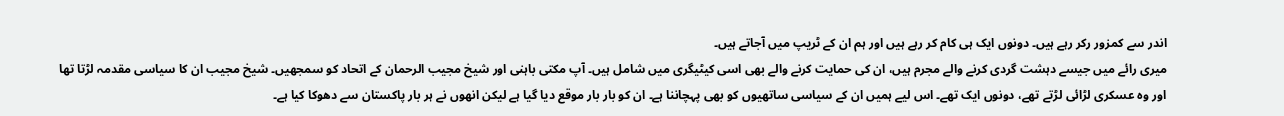اندر سے کمزور رکر رہے ہیں۔ دونوں ایک ہی کام کر رہے ہیں اور ہم ان کے ٹریپ میں آجاتے ہیں۔
میری رائے میں جیسے دہشت گردی کرنے والے مجرم ہیں، ان کی حمایت کرنے والے بھی اسی کیٹیگری میں شامل ہیں۔ آپ مکتی باہنی اور شیخ مجیب الرحمان کے اتحاد کو سمجھیں۔ شیخ مجیب ان کا سیاسی مقدمہ لڑتا تھا اور وہ عسکری لڑائی لڑتے تھے، دونوں ایک تھے۔ اس لیے ہمیں ان کے سیاسی ساتھیوں کو بھی پہچاننا ہے۔ ان کو بار بار موقع دیا گیا ہے لیکن انھوں نے ہر بار پاکستان سے دھوکا کیا ہے۔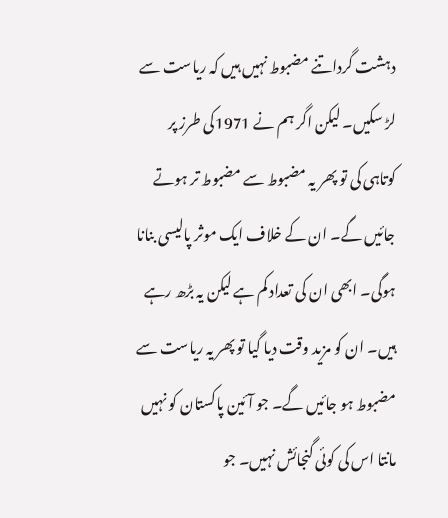دہشت گرداتنے مضبوط نہیں ہیں کہ ریاست سے لڑ سکیں۔ لیکن اگر ہم نے 1971کی طرز پر کوتاہی کی تو پھر یہ مضبوط سے مضبوط تر ہوتے جائیں گے۔ ان کے خلاف ایک موثر پالیسی بنانا ہوگی۔ ابھی ان کی تعداد کم ہے لیکن یہ بڑھ رہے ہیں۔ ان کو مزید وقت دیا گیا تو پھر یہ ریاست سے مضبوط ہو جائیں گے۔ جو آئین پاکستان کو نہیں مانتا اس کی کوئی گنجائش نہیں۔ جو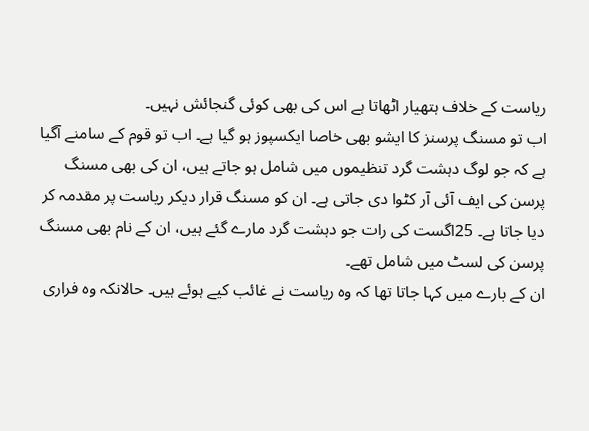ریاست کے خلاف ہتھیار اٹھاتا ہے اس کی بھی کوئی گنجائش نہیں۔
اب تو مسنگ پرسنز کا ایشو بھی خاصا ایکسپوز ہو گیا ہے۔ اب تو قوم کے سامنے آگیا ہے کہ جو لوگ دہشت گرد تنظیموں میں شامل ہو جاتے ہیں، ان کی بھی مسنگ پرسن کی ایف آئی آر کٹوا دی جاتی ہے۔ ان کو مسنگ قرار دیکر ریاست پر مقدمہ کر دیا جاتا ہے۔ 25اگست کی رات جو دہشت گرد مارے گئے ہیں، ان کے نام بھی مسنگ پرسن کی لسٹ میں شامل تھے۔
ان کے بارے میں کہا جاتا تھا کہ وہ ریاست نے غائب کیے ہوئے ہیں۔ حالانکہ وہ فراری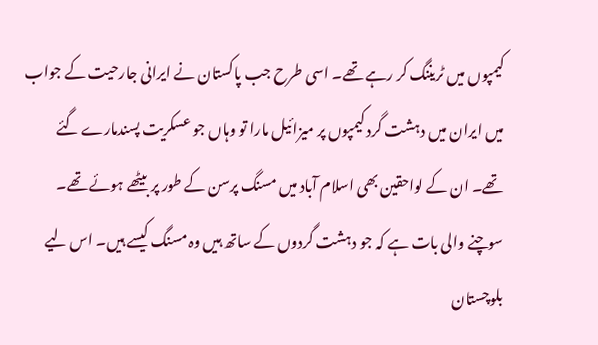کیمپوں میں ٹریننگ کر رہے تھے۔ اسی طرح جب پاکستان نے ایرانی جارحیت کے جواب میں ایران میں دہشت گرد کیمپوں پر میزائیل مارا تو وہاں جو عسکریت پسندمارے گئے تھے۔ ان کے لواحقین بھی اسلام آباد میں مسنگ پرسن کے طور پر بیٹھے ہوئے تھے۔ سوچنے والی بات ہے کہ جو دہشت گردوں کے ساتھ ہیں وہ مسنگ کیسے ہیں۔ اس لیے بلوچستان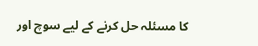کا مسئلہ حل کرنے کے لیے سوچ اور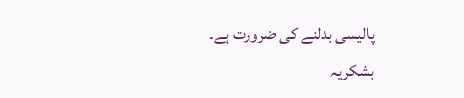پالیسی بدلنے کی ضرورت ہے۔
بشکریہ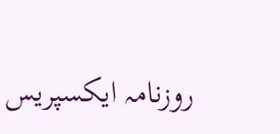روزنامہ ایکسپریس